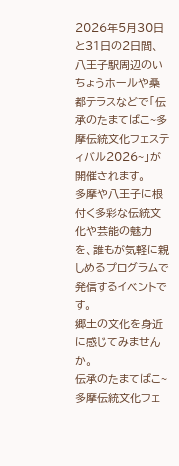2026年5月30日と31日の2日間、八王子駅周辺のいちょうホールや桑都テラスなどで「伝承のたまてばこ~多摩伝統文化フェスティバル2026~」が開催されます。
多摩や八王子に根付く多彩な伝統文化や芸能の魅力を、誰もが気軽に親しめるプログラムで発信するイベントです。
郷土の文化を身近に感じてみませんか。
伝承のたまてばこ~多摩伝統文化フェ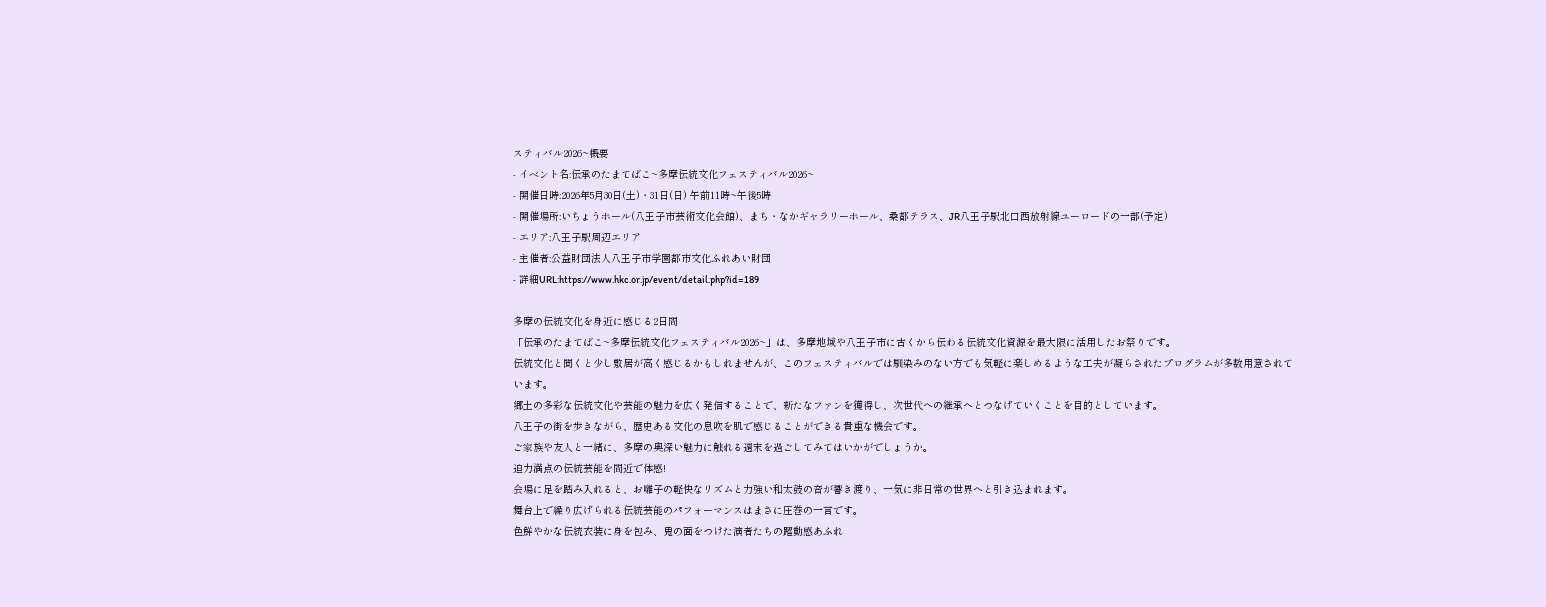スティバル2026~概要
- イベント名:伝承のたまてばこ~多摩伝統文化フェスティバル2026~
- 開催日時:2026年5月30日(土)・31日(日) 午前11時~午後5時
- 開催場所:いちょうホール(八王子市芸術文化会館)、まち・なかギャラリーホール、桑都テラス、JR八王子駅北口西放射線ユーロードの一部(予定)
- エリア:八王子駅周辺エリア
- 主催者:公益財団法人八王子市学園都市文化ふれあい財団
- 詳細URL:https://www.hkc.or.jp/event/detail.php?id=189

多摩の伝統文化を身近に感じる2日間
「伝承のたまてばこ~多摩伝統文化フェスティバル2026~」は、多摩地域や八王子市に古くから伝わる伝統文化資源を最大限に活用したお祭りです。
伝統文化と聞くと少し敷居が高く感じるかもしれませんが、このフェスティバルでは馴染みのない方でも気軽に楽しめるような工夫が凝らされたプログラムが多数用意されています。
郷土の多彩な伝統文化や芸能の魅力を広く発信することで、新たなファンを獲得し、次世代への継承へとつなげていくことを目的としています。
八王子の街を歩きながら、歴史ある文化の息吹を肌で感じることができる貴重な機会です。
ご家族や友人と一緒に、多摩の奥深い魅力に触れる週末を過ごしてみてはいかがでしょうか。
迫力満点の伝統芸能を間近で体感!
会場に足を踏み入れると、お囃子の軽快なリズムと力強い和太鼓の音が響き渡り、一気に非日常の世界へと引き込まれます。
舞台上で繰り広げられる伝統芸能のパフォーマンスはまさに圧巻の一言です。
色鮮やかな伝統衣装に身を包み、鬼の面をつけた演者たちの躍動感あふれ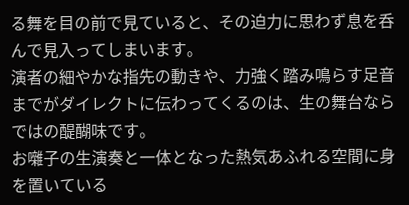る舞を目の前で見ていると、その迫力に思わず息を呑んで見入ってしまいます。
演者の細やかな指先の動きや、力強く踏み鳴らす足音までがダイレクトに伝わってくるのは、生の舞台ならではの醍醐味です。
お囃子の生演奏と一体となった熱気あふれる空間に身を置いている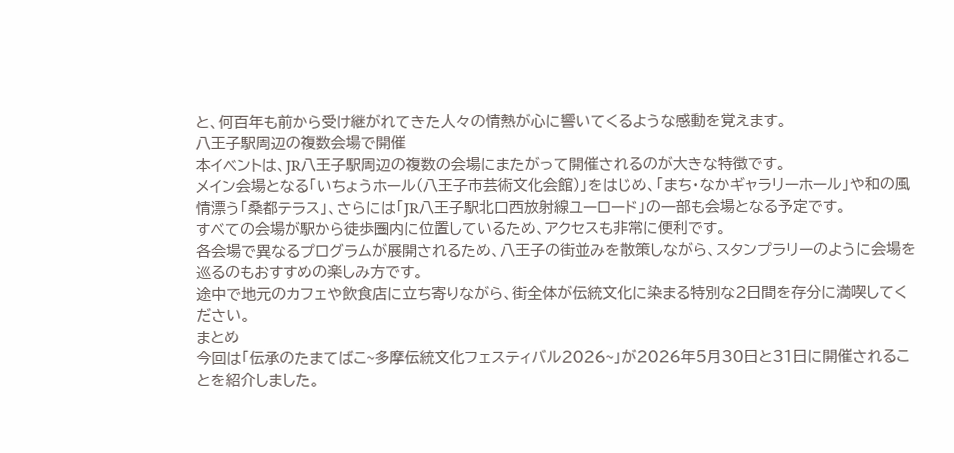と、何百年も前から受け継がれてきた人々の情熱が心に響いてくるような感動を覚えます。
八王子駅周辺の複数会場で開催
本イベントは、JR八王子駅周辺の複数の会場にまたがって開催されるのが大きな特徴です。
メイン会場となる「いちょうホール(八王子市芸術文化会館)」をはじめ、「まち・なかギャラリーホール」や和の風情漂う「桑都テラス」、さらには「JR八王子駅北口西放射線ユーロード」の一部も会場となる予定です。
すべての会場が駅から徒歩圏内に位置しているため、アクセスも非常に便利です。
各会場で異なるプログラムが展開されるため、八王子の街並みを散策しながら、スタンプラリーのように会場を巡るのもおすすめの楽しみ方です。
途中で地元のカフェや飲食店に立ち寄りながら、街全体が伝統文化に染まる特別な2日間を存分に満喫してください。
まとめ
今回は「伝承のたまてばこ~多摩伝統文化フェスティバル2026~」が2026年5月30日と31日に開催されることを紹介しました。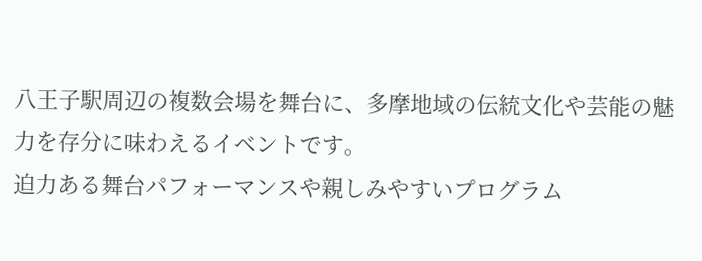八王子駅周辺の複数会場を舞台に、多摩地域の伝統文化や芸能の魅力を存分に味わえるイベントです。
迫力ある舞台パフォーマンスや親しみやすいプログラム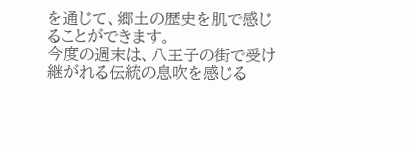を通じて、郷土の歴史を肌で感じることができます。
今度の週末は、八王子の街で受け継がれる伝統の息吹を感じる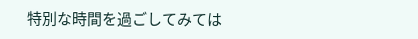特別な時間を過ごしてみては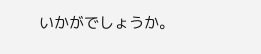いかがでしょうか。